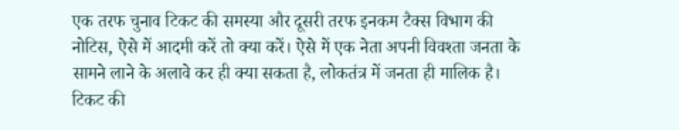एक तरफ चुनाव टिकट की समस्या और दूसरी तरफ इनकम टैक्स विभाग की नोटिस, ऐसे में आदमी करें तो क्या करें। ऐसे में एक नेता अपनी विवश्ता जनता के सामने लाने के अलावे कर ही क्या सकता है, लोकतंत्र में जनता ही मालिक है।
टिकट की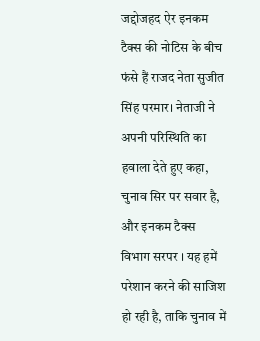जद्दोजहद ऐर इनकम टैक्स की नोटिस के बीच फंसे हैं राजद नेता सुजीत सिंह परमार। नेताजी ने अपनी परिस्थिति का हवाला देते हुए कहा, चुनाव सिर पर सवार है, और इनकम टैक्स विभाग सरपर । यह हमें परेशान करने की साजिश हो रही है, ताकि चुनाव में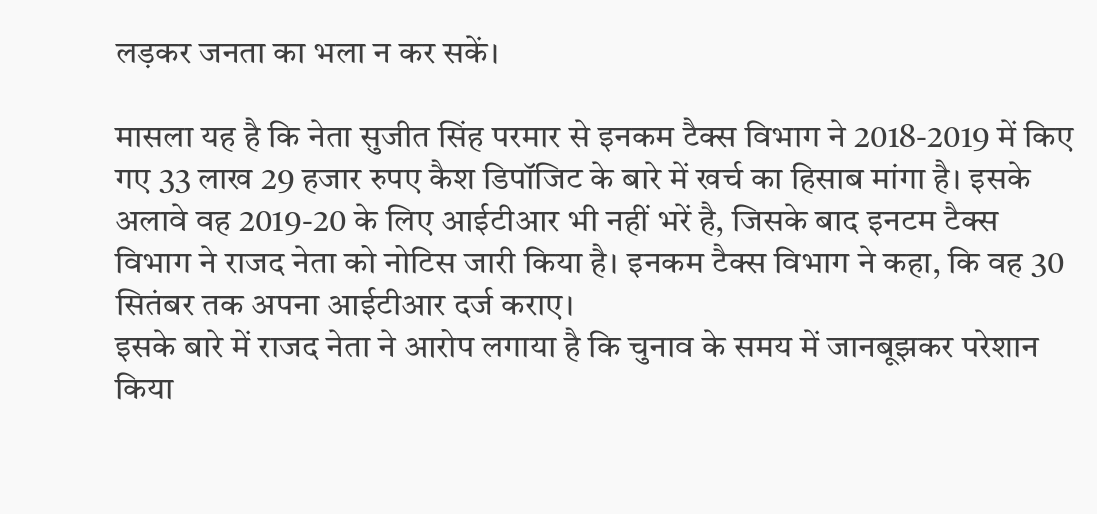लड़कर जनता का भला न कर सकें।

मासला यह है कि नेता सुजीत सिंह परमार से इनकम टैक्स विभाग ने 2018-2019 में किए गए 33 लाख 29 हजार रुपए कैश डिपॉजिट के बारे में खर्च का हिसाब मांगा है। इसके अलावे वह 2019-20 के लिए आईटीआर भी नहीं भरें है, जिसके बाद इनटम टैक्स विभाग ने राजद नेता को नोटिस जारी किया है। इनकम टैक्स विभाग ने कहा, कि वह 30 सितंबर तक अपना आईटीआर दर्ज कराए।
इसके बारे में राजद नेता ने आरोप लगाया है कि चुनाव के समय में जानबूझकर परेशान किया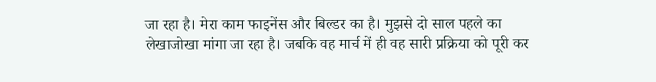जा रहा है। मेरा काम फाइनेंस और बिल्डर का है। मुझसे दो साल पहले का लेखाजोखा मांगा जा रहा है। जबकि वह मार्च में ही वह सारी प्रक्रिया को पूरी कर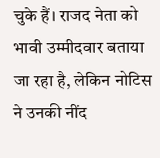चुके हैं। राजद नेता को भावी उम्मीदवार बताया जा रहा है, लेकिन नोटिस ने उनकी नींद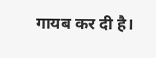गायब कर दी है।